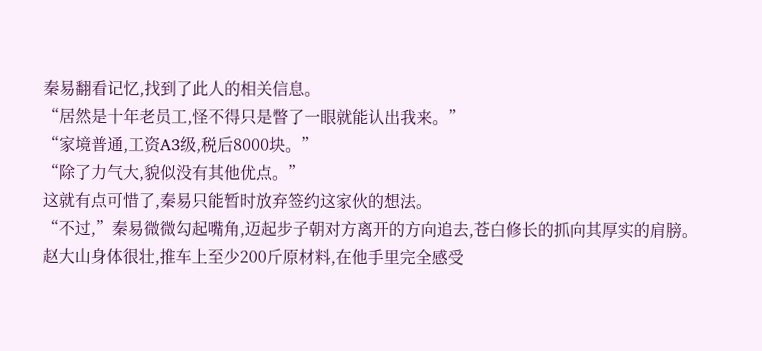秦易翻看记忆,找到了此人的相关信息。
“居然是十年老员工,怪不得只是瞥了一眼就能认出我来。”
“家境普通,工资A3级,税后8000块。”
“除了力气大,貌似没有其他优点。”
这就有点可惜了,秦易只能暂时放弃签约这家伙的想法。
“不过,”秦易微微勾起嘴角,迈起步子朝对方离开的方向追去,苍白修长的抓向其厚实的肩膀。
赵大山身体很壮,推车上至少200斤原材料,在他手里完全感受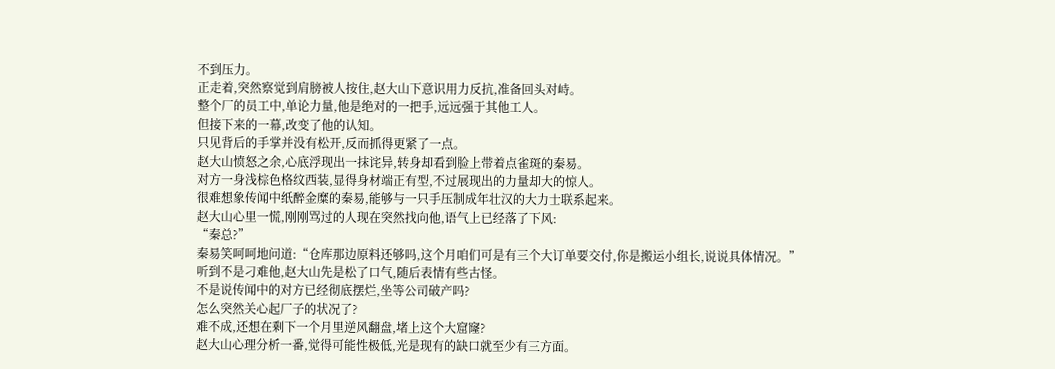不到压力。
正走着,突然察觉到肩膀被人按住,赵大山下意识用力反抗,准备回头对峙。
整个厂的员工中,单论力量,他是绝对的一把手,远远强于其他工人。
但接下来的一幕,改变了他的认知。
只见背后的手掌并没有松开,反而抓得更紧了一点。
赵大山愤怒之余,心底浮现出一抹诧异,转身却看到脸上带着点雀斑的秦易。
对方一身浅棕色格纹西装,显得身材端正有型,不过展现出的力量却大的惊人。
很难想象传闻中纸醉金糜的秦易,能够与一只手压制成年壮汉的大力士联系起来。
赵大山心里一慌,刚刚骂过的人现在突然找向他,语气上已经落了下风:
“秦总?”
秦易笑呵呵地问道:“仓库那边原料还够吗,这个月咱们可是有三个大订单要交付,你是搬运小组长,说说具体情况。”
听到不是刁难他,赵大山先是松了口气,随后表情有些古怪。
不是说传闻中的对方已经彻底摆烂,坐等公司破产吗?
怎么突然关心起厂子的状况了?
难不成,还想在剩下一个月里逆风翻盘,堵上这个大窟窿?
赵大山心理分析一番,觉得可能性极低,光是现有的缺口就至少有三方面。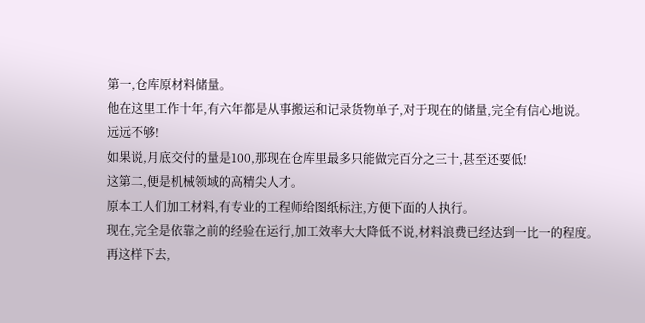第一,仓库原材料储量。
他在这里工作十年,有六年都是从事搬运和记录货物单子,对于现在的储量,完全有信心地说。
远远不够!
如果说,月底交付的量是100,那现在仓库里最多只能做完百分之三十,甚至还要低!
这第二,便是机械领域的高精尖人才。
原本工人们加工材料,有专业的工程师给图纸标注,方便下面的人执行。
现在,完全是依靠之前的经验在运行,加工效率大大降低不说,材料浪费已经达到一比一的程度。
再这样下去,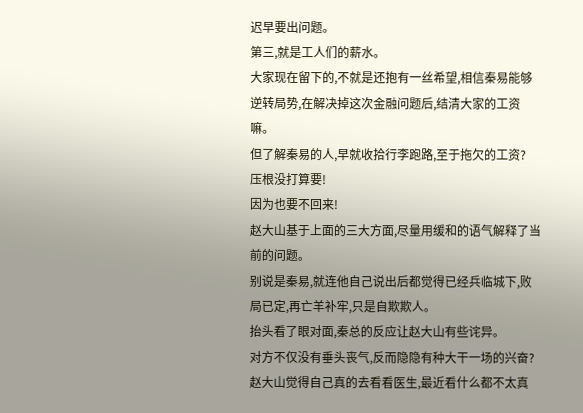迟早要出问题。
第三,就是工人们的薪水。
大家现在留下的,不就是还抱有一丝希望,相信秦易能够逆转局势,在解决掉这次金融问题后,结清大家的工资嘛。
但了解秦易的人,早就收拾行李跑路,至于拖欠的工资?
压根没打算要!
因为也要不回来!
赵大山基于上面的三大方面,尽量用缓和的语气解释了当前的问题。
别说是秦易,就连他自己说出后都觉得已经兵临城下,败局已定,再亡羊补牢,只是自欺欺人。
抬头看了眼对面,秦总的反应让赵大山有些诧异。
对方不仅没有垂头丧气,反而隐隐有种大干一场的兴奋?
赵大山觉得自己真的去看看医生,最近看什么都不太真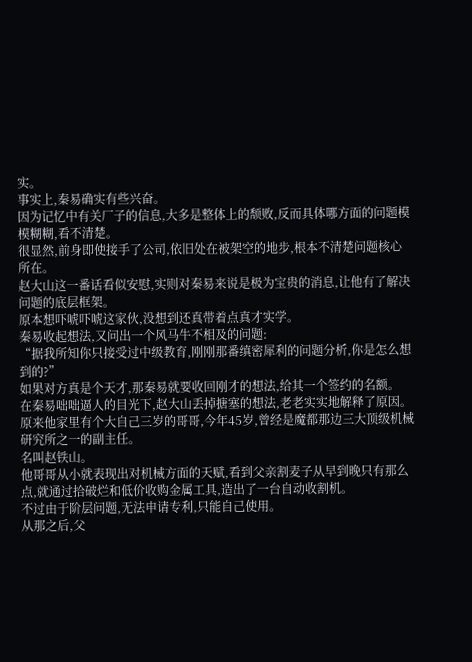实。
事实上,秦易确实有些兴奋。
因为记忆中有关厂子的信息,大多是整体上的颓败,反而具体哪方面的问题模模糊糊,看不清楚。
很显然,前身即使接手了公司,依旧处在被架空的地步,根本不清楚问题核心所在。
赵大山这一番话看似安慰,实则对秦易来说是极为宝贵的消息,让他有了解决问题的底层框架。
原本想吓唬吓唬这家伙,没想到还真带着点真才实学。
秦易收起想法,又问出一个风马牛不相及的问题:
“据我所知你只接受过中级教育,刚刚那番缜密犀利的问题分析,你是怎么想到的?”
如果对方真是个天才,那秦易就要收回刚才的想法,给其一个签约的名额。
在秦易咄咄逼人的目光下,赵大山丢掉搪塞的想法,老老实实地解释了原因。
原来他家里有个大自己三岁的哥哥,今年45岁,曾经是魔都那边三大顶级机械研究所之一的副主任。
名叫赵铁山。
他哥哥从小就表现出对机械方面的天赋,看到父亲割麦子从早到晚只有那么点,就通过拾破烂和低价收购金属工具,造出了一台自动收割机。
不过由于阶层问题,无法申请专利,只能自己使用。
从那之后,父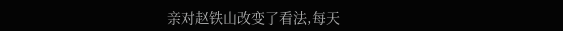亲对赵铁山改变了看法,每天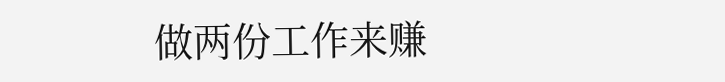做两份工作来赚